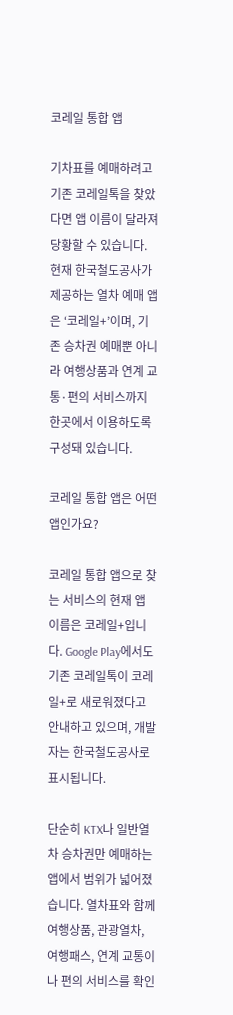코레일 통합 앱

기차표를 예매하려고 기존 코레일톡을 찾았다면 앱 이름이 달라져 당황할 수 있습니다. 현재 한국철도공사가 제공하는 열차 예매 앱은 ‘코레일+’이며, 기존 승차권 예매뿐 아니라 여행상품과 연계 교통·편의 서비스까지 한곳에서 이용하도록 구성돼 있습니다.

코레일 통합 앱은 어떤 앱인가요?

코레일 통합 앱으로 찾는 서비스의 현재 앱 이름은 코레일+입니다. Google Play에서도 기존 코레일톡이 코레일+로 새로워졌다고 안내하고 있으며, 개발자는 한국철도공사로 표시됩니다.

단순히 KTX나 일반열차 승차권만 예매하는 앱에서 범위가 넓어졌습니다. 열차표와 함께 여행상품, 관광열차, 여행패스, 연계 교통이나 편의 서비스를 확인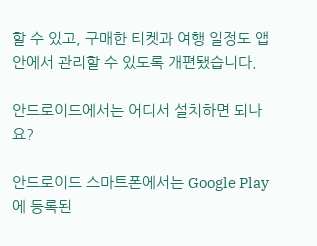할 수 있고, 구매한 티켓과 여행 일정도 앱 안에서 관리할 수 있도록 개편됐습니다.

안드로이드에서는 어디서 설치하면 되나요?

안드로이드 스마트폰에서는 Google Play에 등록된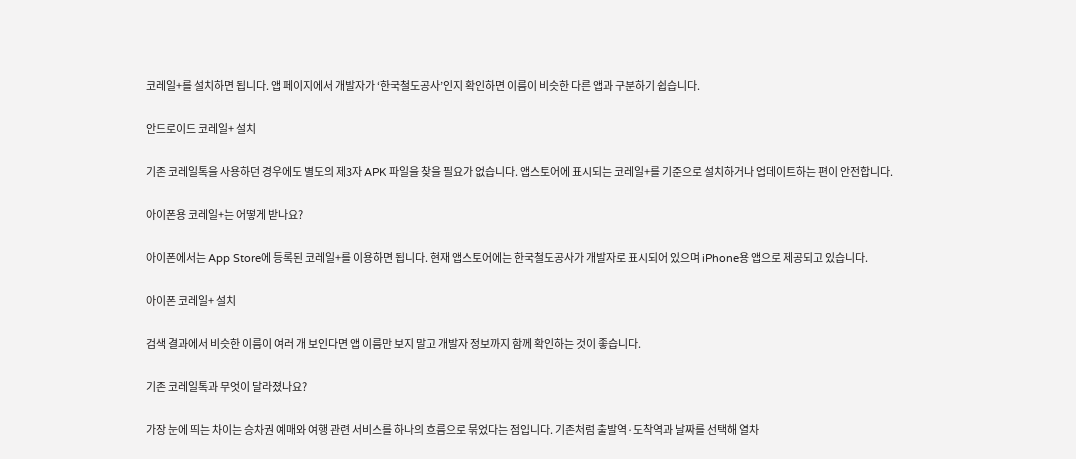코레일+를 설치하면 됩니다. 앱 페이지에서 개발자가 ‘한국철도공사’인지 확인하면 이름이 비슷한 다른 앱과 구분하기 쉽습니다.

안드로이드 코레일+ 설치

기존 코레일톡을 사용하던 경우에도 별도의 제3자 APK 파일을 찾을 필요가 없습니다. 앱스토어에 표시되는 코레일+를 기준으로 설치하거나 업데이트하는 편이 안전합니다.

아이폰용 코레일+는 어떻게 받나요?

아이폰에서는 App Store에 등록된 코레일+를 이용하면 됩니다. 현재 앱스토어에는 한국철도공사가 개발자로 표시되어 있으며 iPhone용 앱으로 제공되고 있습니다.

아이폰 코레일+ 설치

검색 결과에서 비슷한 이름이 여러 개 보인다면 앱 이름만 보지 말고 개발자 정보까지 함께 확인하는 것이 좋습니다.

기존 코레일톡과 무엇이 달라졌나요?

가장 눈에 띄는 차이는 승차권 예매와 여행 관련 서비스를 하나의 흐름으로 묶었다는 점입니다. 기존처럼 출발역·도착역과 날짜를 선택해 열차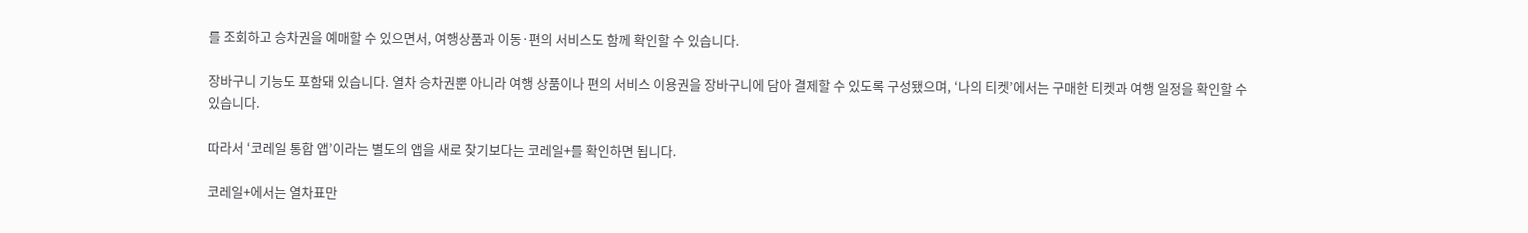를 조회하고 승차권을 예매할 수 있으면서, 여행상품과 이동·편의 서비스도 함께 확인할 수 있습니다.

장바구니 기능도 포함돼 있습니다. 열차 승차권뿐 아니라 여행 상품이나 편의 서비스 이용권을 장바구니에 담아 결제할 수 있도록 구성됐으며, ‘나의 티켓’에서는 구매한 티켓과 여행 일정을 확인할 수 있습니다.

따라서 ‘코레일 통합 앱’이라는 별도의 앱을 새로 찾기보다는 코레일+를 확인하면 됩니다.

코레일+에서는 열차표만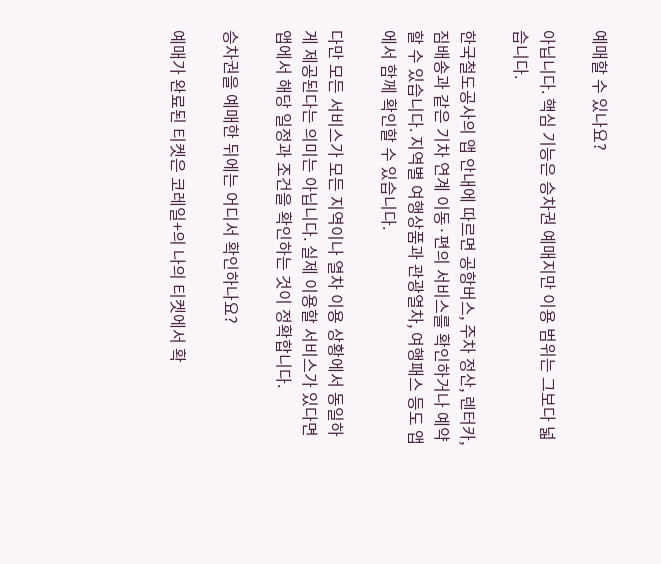예매할 수 있나요?

아닙니다. 핵심 기능은 승차권 예매지만 이용 범위는 그보다 넓습니다.

한국철도공사의 앱 안내에 따르면 공항버스, 주차 정산, 렌터카, 짐배송과 같은 기차 연계 이동·편의 서비스를 확인하거나 예약할 수 있습니다. 지역별 여행상품과 관광열차, 여행패스 등도 앱에서 함께 확인할 수 있습니다.

다만 모든 서비스가 모든 지역이나 열차 이용 상황에서 동일하게 제공된다는 의미는 아닙니다. 실제 이용할 서비스가 있다면 앱에서 해당 일정과 조건을 확인하는 것이 정확합니다.

승차권을 예매한 뒤에는 어디서 확인하나요?

예매가 완료된 티켓은 코레일+의 나의 티켓에서 확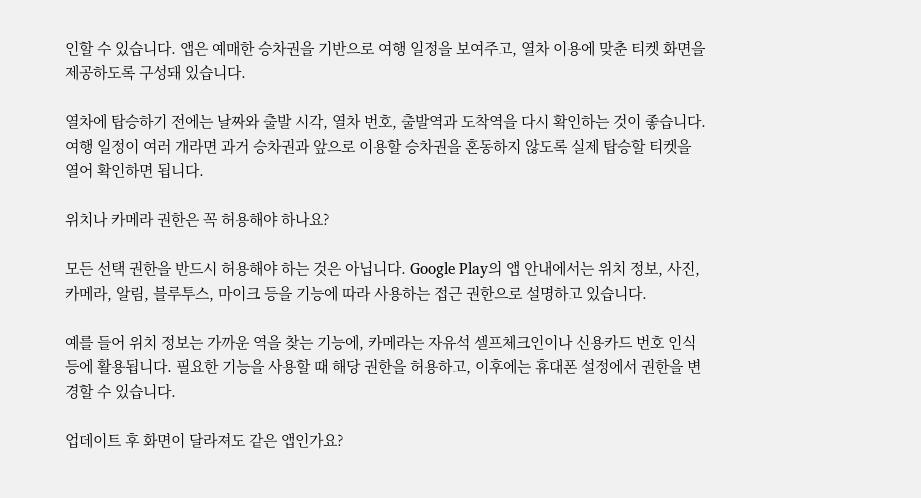인할 수 있습니다. 앱은 예매한 승차권을 기반으로 여행 일정을 보여주고, 열차 이용에 맞춘 티켓 화면을 제공하도록 구성돼 있습니다.

열차에 탑승하기 전에는 날짜와 출발 시각, 열차 번호, 출발역과 도착역을 다시 확인하는 것이 좋습니다. 여행 일정이 여러 개라면 과거 승차권과 앞으로 이용할 승차권을 혼동하지 않도록 실제 탑승할 티켓을 열어 확인하면 됩니다.

위치나 카메라 권한은 꼭 허용해야 하나요?

모든 선택 권한을 반드시 허용해야 하는 것은 아닙니다. Google Play의 앱 안내에서는 위치 정보, 사진, 카메라, 알림, 블루투스, 마이크 등을 기능에 따라 사용하는 접근 권한으로 설명하고 있습니다.

예를 들어 위치 정보는 가까운 역을 찾는 기능에, 카메라는 자유석 셀프체크인이나 신용카드 번호 인식 등에 활용됩니다. 필요한 기능을 사용할 때 해당 권한을 허용하고, 이후에는 휴대폰 설정에서 권한을 변경할 수 있습니다.

업데이트 후 화면이 달라져도 같은 앱인가요?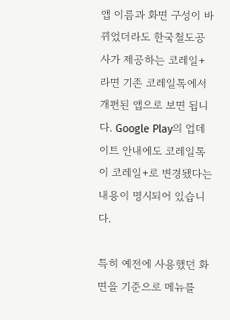앱 이름과 화면 구성이 바뀌었더라도 한국철도공사가 제공하는 코레일+라면 기존 코레일톡에서 개편된 앱으로 보면 됩니다. Google Play의 업데이트 안내에도 코레일톡이 코레일+로 변경됐다는 내용이 명시되어 있습니다.

특히 예전에 사용했던 화면을 기준으로 메뉴를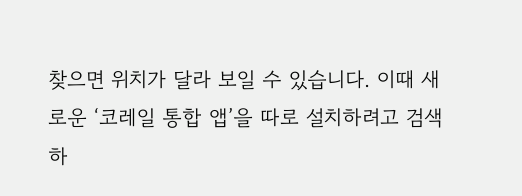찾으면 위치가 달라 보일 수 있습니다. 이때 새로운 ‘코레일 통합 앱’을 따로 설치하려고 검색하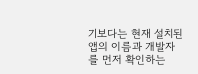기보다는 현재 설치된 앱의 이름과 개발자를 먼저 확인하는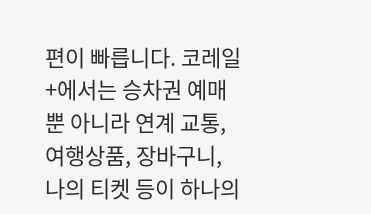편이 빠릅니다. 코레일+에서는 승차권 예매뿐 아니라 연계 교통, 여행상품, 장바구니, 나의 티켓 등이 하나의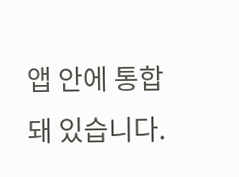앱 안에 통합돼 있습니다.